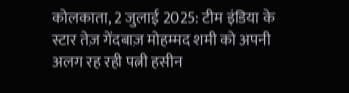कोलकाता, 2 जुलाई 2025: टीम इंडिया के स्टार तेज़ गेंदबाज़ मोहम्मद शमी को अपनी अलग रह रही पत्नी हसीन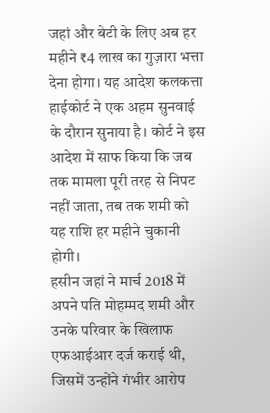जहां और बेटी के लिए अब हर महीने ₹4 लाख का गुज़ारा भत्ता देना होगा। यह आदेश कलकत्ता हाईकोर्ट ने एक अहम सुनवाई के दौरान सुनाया है। कोर्ट ने इस आदेश में साफ किया कि जब तक मामला पूरी तरह से निपट नहीं जाता, तब तक शमी को यह राशि हर महीने चुकानी होगी।
हसीन जहां ने मार्च 2018 में अपने पति मोहम्मद शमी और उनके परिवार के खिलाफ एफआईआर दर्ज कराई थी, जिसमें उन्होंने गंभीर आरोप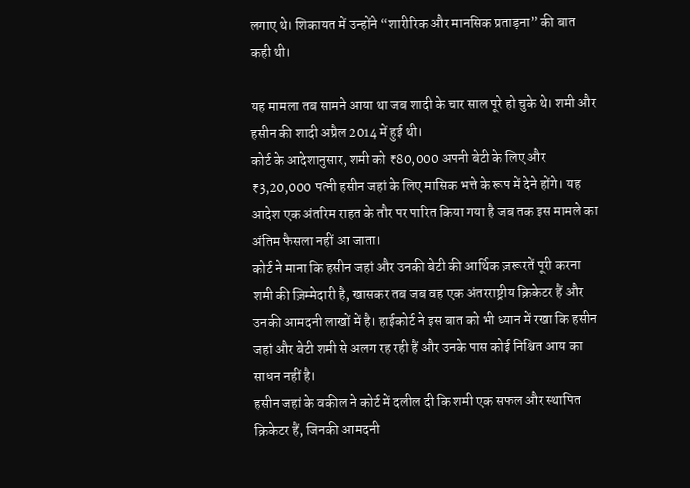लगाए थे। शिकायत में उन्होंने “शारीरिक और मानसिक प्रताड़ना” की बात कही थी।

यह मामला तब सामने आया था जब शादी के चार साल पूरे हो चुके थे। शमी और हसीन की शादी अप्रैल 2014 में हुई थी।
कोर्ट के आदेशानुसार, शमी को ₹80,000 अपनी बेटी के लिए और ₹3,20,000 पत्नी हसीन जहां के लिए मासिक भत्ते के रूप में देने होंगे। यह आदेश एक अंतरिम राहत के तौर पर पारित किया गया है जब तक इस मामले का अंतिम फैसला नहीं आ जाता।
कोर्ट ने माना कि हसीन जहां और उनकी बेटी की आर्थिक ज़रूरतें पूरी करना शमी की ज़िम्मेदारी है, खासकर तब जब वह एक अंतरराष्ट्रीय क्रिकेटर हैं और उनकी आमदनी लाखों में है। हाईकोर्ट ने इस बात को भी ध्यान में रखा कि हसीन जहां और बेटी शमी से अलग रह रही हैं और उनके पास कोई निश्चित आय का साधन नहीं है।
हसीन जहां के वकील ने कोर्ट में दलील दी कि शमी एक सफल और स्थापित क्रिकेटर हैं, जिनकी आमदनी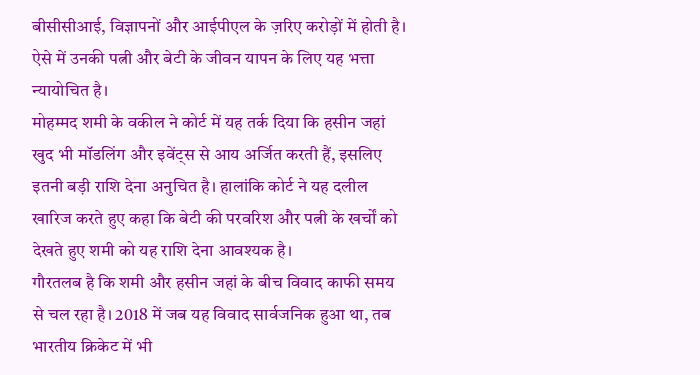बीसीसीआई, विज्ञापनों और आईपीएल के ज़रिए करोड़ों में होती है। ऐसे में उनकी पत्नी और बेटी के जीवन यापन के लिए यह भत्ता न्यायोचित है।
मोहम्मद शमी के वकील ने कोर्ट में यह तर्क दिया कि हसीन जहां खुद भी मॉडलिंग और इवेंट्स से आय अर्जित करती हैं, इसलिए इतनी बड़ी राशि देना अनुचित है। हालांकि कोर्ट ने यह दलील खारिज करते हुए कहा कि बेटी की परवरिश और पत्नी के खर्चों को देखते हुए शमी को यह राशि देना आवश्यक है।
गौरतलब है कि शमी और हसीन जहां के बीच विवाद काफी समय से चल रहा है। 2018 में जब यह विवाद सार्वजनिक हुआ था, तब भारतीय क्रिकेट में भी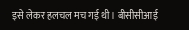इसे लेकर हलचल मच गई थी। बीसीसीआई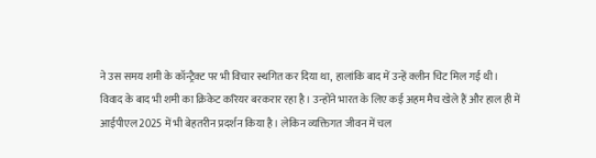ने उस समय शमी के कॉन्ट्रैक्ट पर भी विचार स्थगित कर दिया था, हालांकि बाद में उन्हें क्लीन चिट मिल गई थी।
विवाद के बाद भी शमी का क्रिकेट करियर बरकरार रहा है। उन्होंने भारत के लिए कई अहम मैच खेले हैं और हाल ही में आईपीएल 2025 में भी बेहतरीन प्रदर्शन किया है। लेकिन व्यक्तिगत जीवन में चल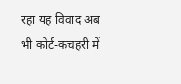रहा यह विवाद अब भी कोर्ट-कचहरी में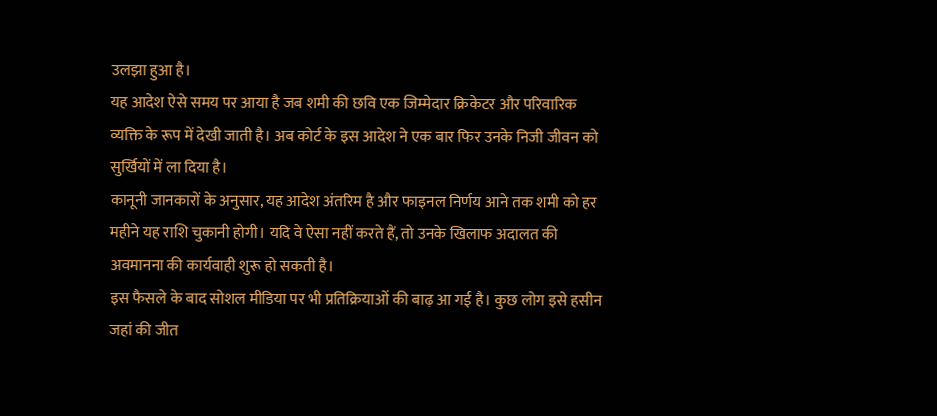उलझा हुआ है।
यह आदेश ऐसे समय पर आया है जब शमी की छवि एक जिम्मेदार क्रिकेटर और परिवारिक व्यक्ति के रूप में देखी जाती है। अब कोर्ट के इस आदेश ने एक बार फिर उनके निजी जीवन को सुर्खियों में ला दिया है।
कानूनी जानकारों के अनुसार, यह आदेश अंतरिम है और फाइनल निर्णय आने तक शमी को हर महीने यह राशि चुकानी होगी। यदि वे ऐसा नहीं करते हैं, तो उनके खिलाफ अदालत की अवमानना की कार्यवाही शुरू हो सकती है।
इस फैसले के बाद सोशल मीडिया पर भी प्रतिक्रियाओं की बाढ़ आ गई है। कुछ लोग इसे हसीन जहां की जीत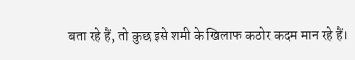बता रहे हैं, तो कुछ इसे शमी के खिलाफ कठोर कदम मान रहे हैं।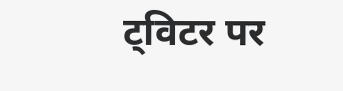ट्विटर पर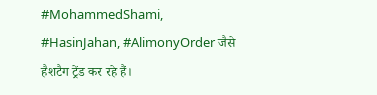#MohammedShami, #HasinJahan, #AlimonyOrder जैसे हैशटैग ट्रेंड कर रहे हैं।